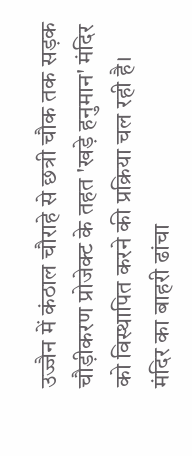उज्जैन में कंठाल चौराहे से छत्री चौक तक सड़क चौड़ीकरण प्रोजेक्ट के तहत 'खड़े हनुमान' मंदिर को विस्थापित करने की प्रक्रिया चल रही है। मंदिर का बाहरी ढांचा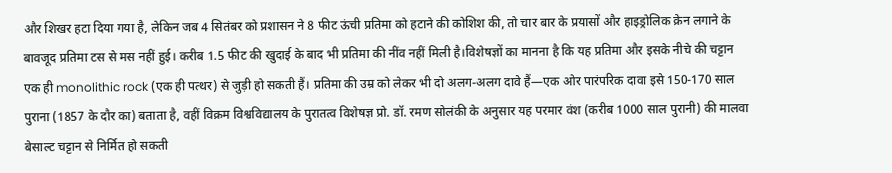और शिखर हटा दिया गया है, लेकिन जब 4 सितंबर को प्रशासन ने 8 फीट ऊंची प्रतिमा को हटाने की कोशिश की, तो चार बार के प्रयासों और हाइड्रोलिक क्रेन लगाने के बावजूद प्रतिमा टस से मस नहीं हुई। करीब 1.5 फीट की खुदाई के बाद भी प्रतिमा की नींव नहीं मिली है।विशेषज्ञों का मानना है कि यह प्रतिमा और इसके नीचे की चट्टान एक ही monolithic rock (एक ही पत्थर) से जुड़ी हो सकती हैं। प्रतिमा की उम्र को लेकर भी दो अलग-अलग दावे हैं—एक ओर पारंपरिक दावा इसे 150-170 साल पुराना (1857 के दौर का) बताता है, वहीं विक्रम विश्वविद्यालय के पुरातत्व विशेषज्ञ प्रो. डॉ. रमण सोलंकी के अनुसार यह परमार वंश (करीब 1000 साल पुरानी) की मालवा बेसाल्ट चट्टान से निर्मित हो सकती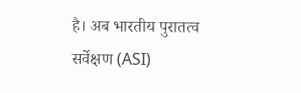है। अब भारतीय पुरातत्व सर्वेक्षण (ASI)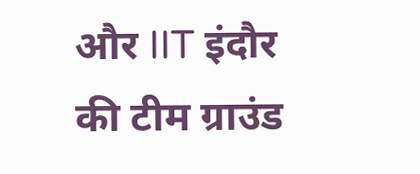और IIT इंदौर की टीम ग्राउंड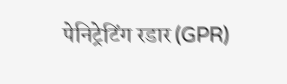पेनिट्रेटिंग रडार (GPR)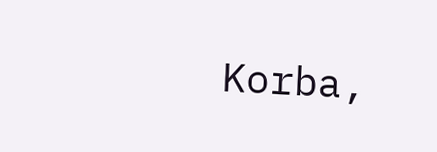Korba,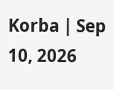Korba | Sep 10, 2026